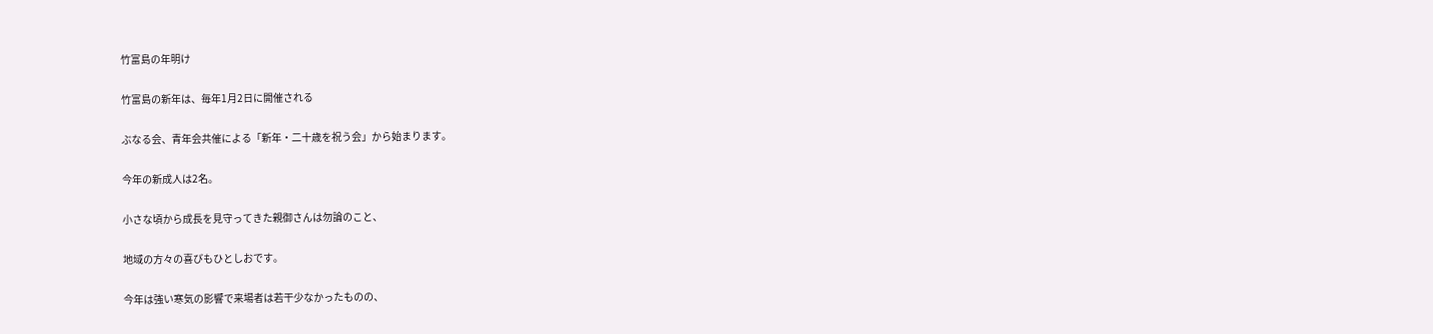竹富島の年明け

竹富島の新年は、毎年1月2日に開催される

ぶなる会、青年会共催による「新年・二十歳を祝う会」から始まります。

今年の新成人は2名。

小さな頃から成長を見守ってきた親御さんは勿論のこと、

地域の方々の喜びもひとしおです。

今年は強い寒気の影響で来場者は若干少なかったものの、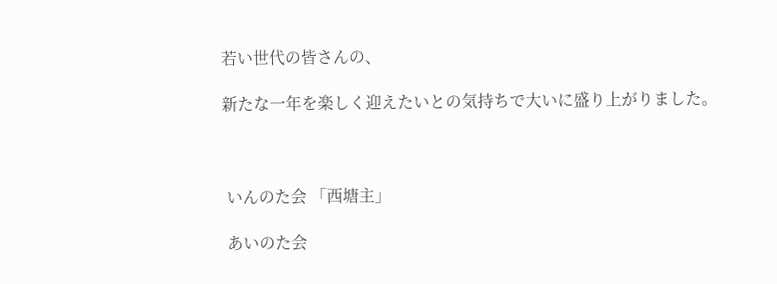若い世代の皆さんの、

新たな一年を楽しく迎えたいとの気持ちで大いに盛り上がりました。



 いんのた会 「西塘主」

 あいのた会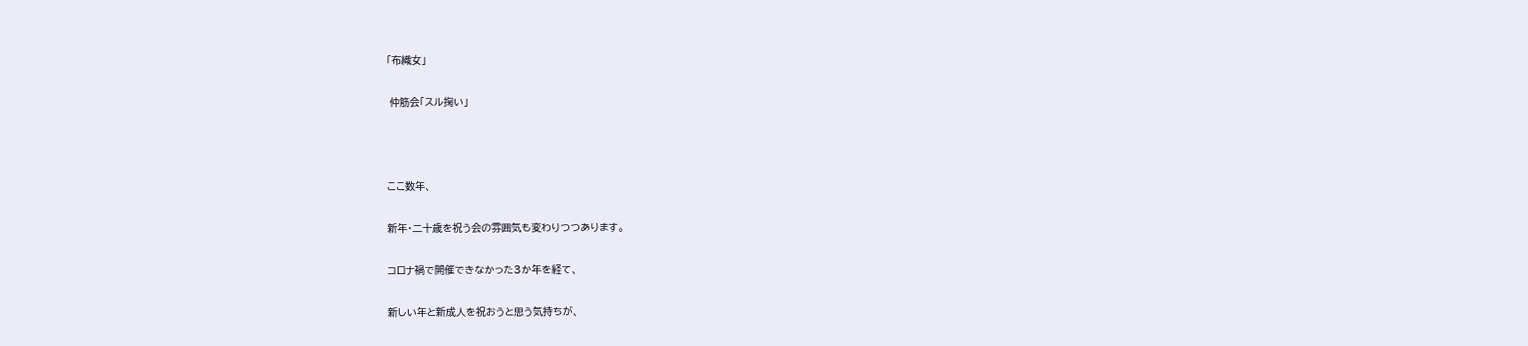「布織女」

 仲筋会「スル掬い」



ここ数年、

新年・二十歳を祝う会の雰囲気も変わりつつあります。

コロナ禍で開催できなかった3か年を経て、

新しい年と新成人を祝おうと思う気持ちが、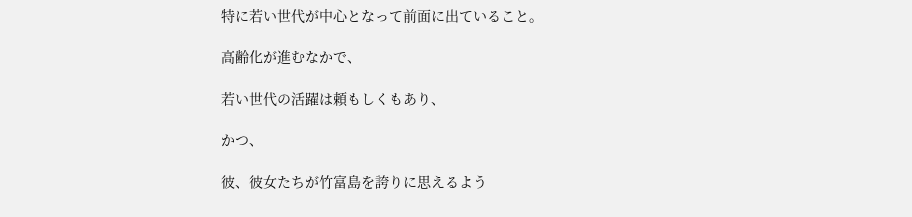特に若い世代が中心となって前面に出ていること。

高齢化が進むなかで、

若い世代の活躍は頼もしくもあり、

かつ、

彼、彼女たちが竹富島を誇りに思えるよう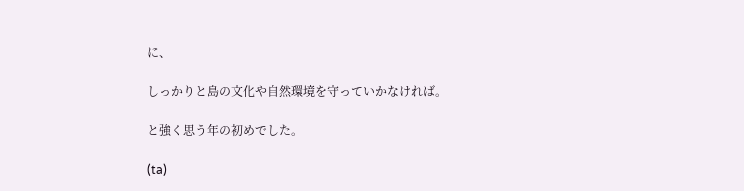に、

しっかりと島の文化や自然環境を守っていかなければ。

と強く思う年の初めでした。

(ta)